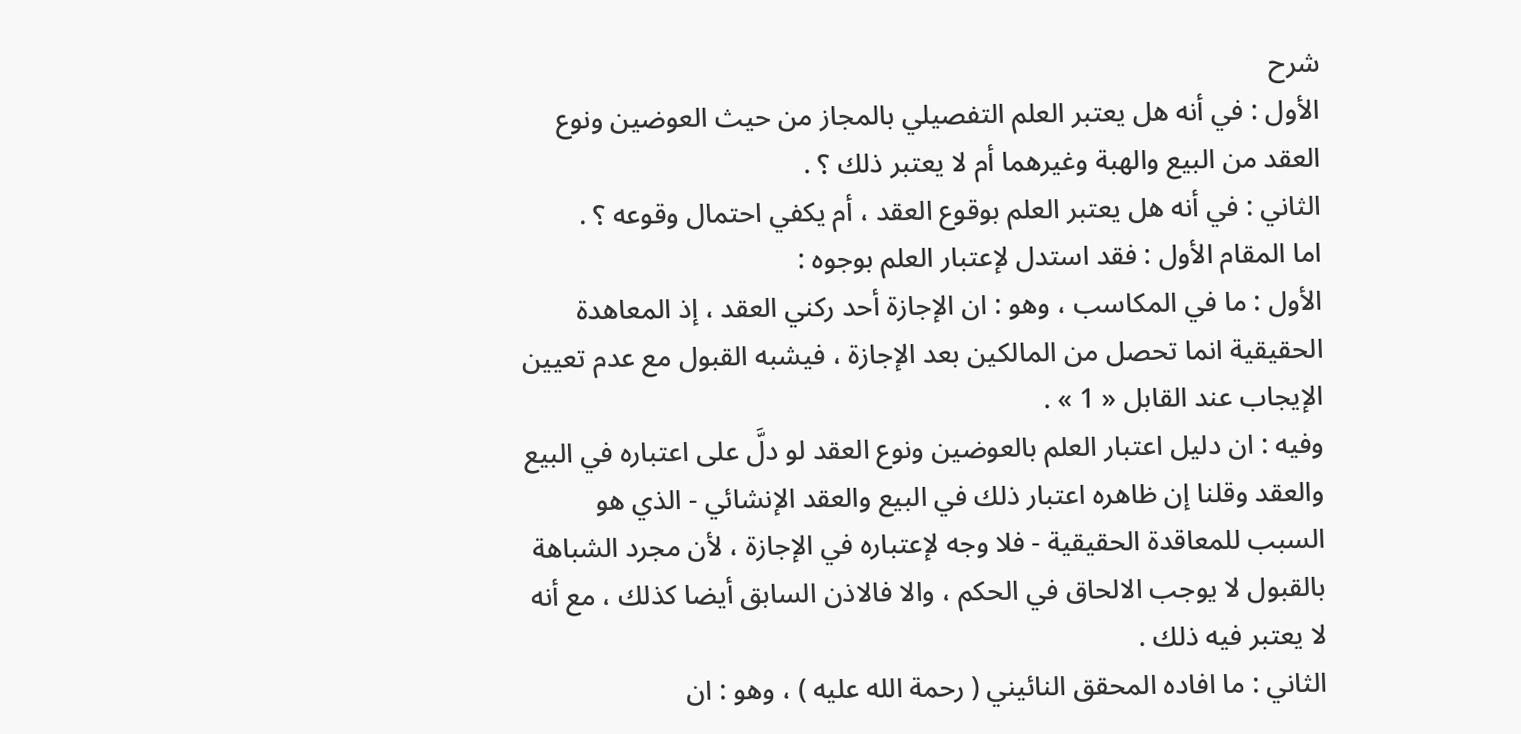شرح
الأول : في أنه هل يعتبر العلم التفصيلي بالمجاز من حيث العوضين ونوع العقد من البيع والهبة وغيرهما أم لا يعتبر ذلك ؟ .
الثاني : في أنه هل يعتبر العلم بوقوع العقد ، أم يكفي احتمال وقوعه ؟ .
اما المقام الأول : فقد استدل لإعتبار العلم بوجوه :
الأول : ما في المكاسب ، وهو : ان الإجازة أحد ركني العقد ، إذ المعاهدة الحقيقية انما تحصل من المالكين بعد الإجازة ، فيشبه القبول مع عدم تعيين الإيجاب عند القابل « 1 » .
وفيه : ان دليل اعتبار العلم بالعوضين ونوع العقد لو دلَّ على اعتباره في البيع والعقد وقلنا إن ظاهره اعتبار ذلك في البيع والعقد الإنشائي - الذي هو السبب للمعاقدة الحقيقية - فلا وجه لإعتباره في الإجازة ، لأن مجرد الشباهة بالقبول لا يوجب الالحاق في الحكم ، والا فالاذن السابق أيضا كذلك ، مع أنه لا يعتبر فيه ذلك .
الثاني : ما افاده المحقق النائيني ( رحمة الله عليه ) ، وهو : ان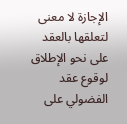الإجازة لا معنى لتعلقها بالعقد على نحو الإطلاق لوقوع عقد الفضولي على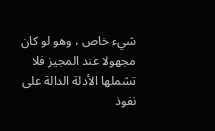شيء خاص ، وهو لو كان مجهولا عند المجيز فلا تشملها الأدلة الدالة على نفوذ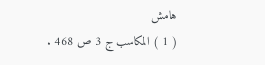هامش
( 1 ) المكاسب ج 3 ص 468 .